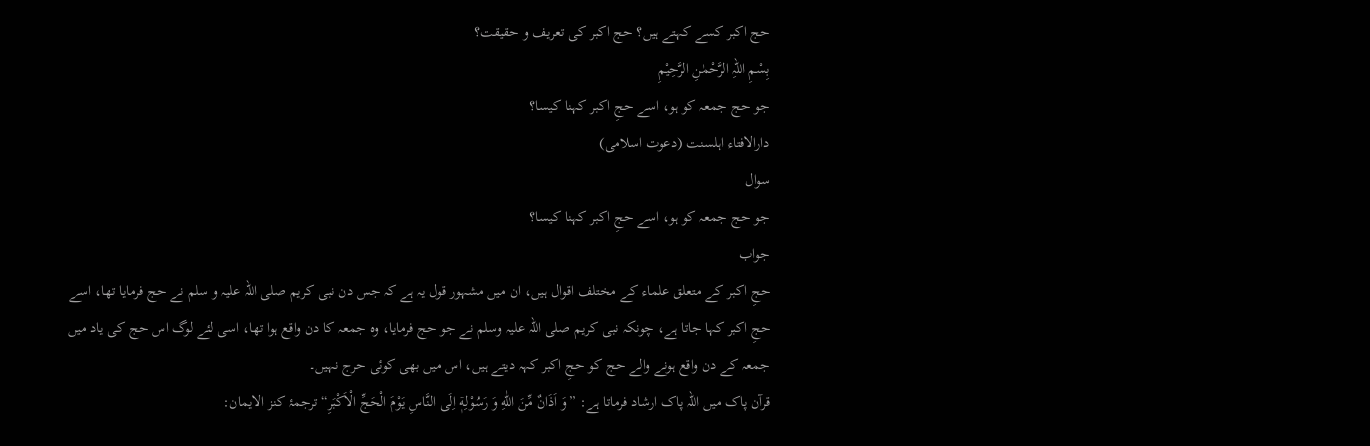حج اکبر کسے کہتے ہیں؟ حج اکبر کی تعریف و حقیقت؟
بِسْمِ اللہِ الرَّحْمٰنِ الرَّحِيْمِ
جو حج جمعہ کو ہو، اسے حجِ اکبر کہنا کیسا؟
دارالافتاء اہلسنت (دعوت اسلامی)
سوال
جو حج جمعہ کو ہو، اسے حجِ اکبر کہنا کیسا؟
جواب
حجِ اکبر کے متعلق علماء کے مختلف اقوال ہیں، ان میں مشہور قول یہ ہے کہ جس دن نبی کریم صلی اللہ علیہ و سلم نے حج فرمایا تھا، اسے حجِ اکبر کہا جاتا ہے، چونکہ نبی کریم صلی اللہ علیہ وسلم نے جو حج فرمایا، وہ جمعہ کا دن واقع ہوا تھا، اسی لئے لوگ اس حج کی یاد میں جمعہ کے دن واقع ہونے والے حج کو حجِ اکبر کہہ دیتے ہیں، اس میں بھی کوئی حرج نہیں۔
قرآن پاک میں اللہ پاک ارشاد فرماتا ہے: ”وَ اَذَانٌ مِّنَ اللّٰهِ وَ رَسُوْلِهٖۤ اِلَى النَّاسِ یَوْمَ الْحَجِّ الْاَكْبَرِ“ ترجمۂ کنز الایمان: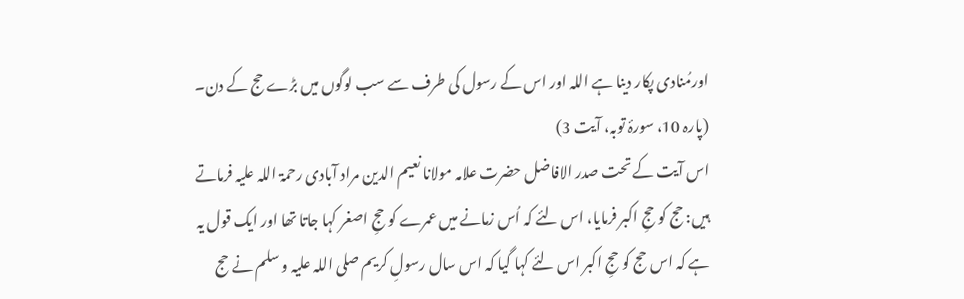اورمُنادی پکار دینا ہے اللہ اور اس کے رسول کی طرف سے سب لوگوں میں بڑے حج کے دن۔ (پارہ 10، سورۂ توبہ، آیت 3)
اس آیت کے تحت صدر الافاضل حضرت علامہ مولانا نعیم الدین مراد آبادی رحمۃ اللہ علیہ فرماتے ہیں: حج کو حجِ اکبر فرمایا، اس لئے کہ اُس زمانے میں عمرے کو حجِ اصغر کہا جاتا تھا اور ایک قول یہ ہے کہ اس حج کو حجِ اکبر اس لئے کہا گیا کہ اس سال رسولِ کریم صلی اللہ علیہ و سلم نے حج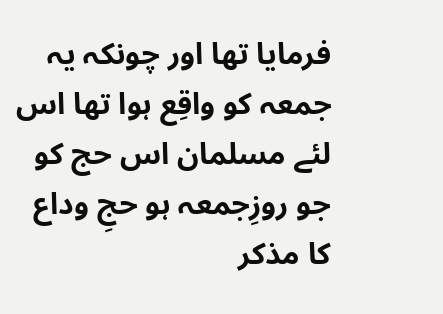فرمایا تھا اور چونکہ یہ جمعہ کو واقِع ہوا تھا اس لئے مسلمان اس حج کو جو روزِجمعہ ہو حجِ وداع کا مذکر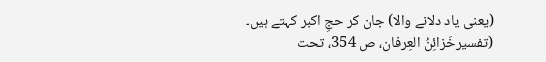(یعنی یاد دلانے والا) جان کر حجِ اکبر کہتے ہیں۔ (تفسیرخَزائِنُ العِرفان، ص 354، تحت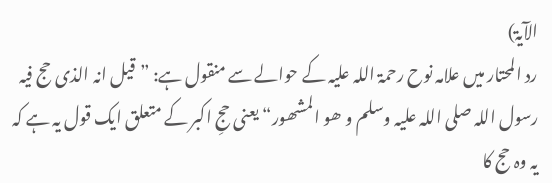الآیۃ)
رد المحتار میں علامہ نوح رحمۃ اللہ علیہ کے حوالے سے منقول ہے: ”قیل انہ الذی حج فیہ رسول اللہ صلی اللہ علیہ وسلم و ھو المشھور“ یعنی حجِ اکبر کے متعلق ایک قول یہ ہے کہ یہ وہ حج کا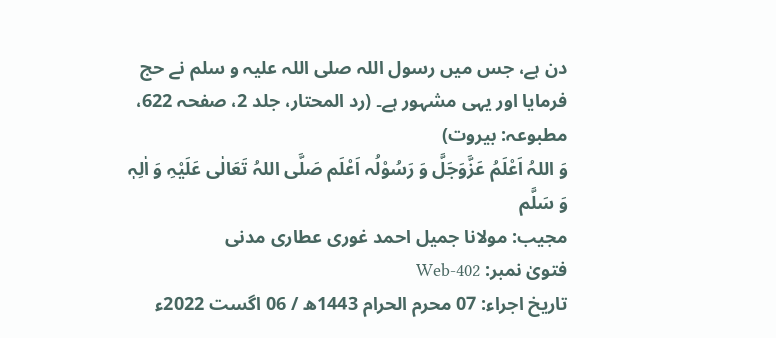دن ہے، جس میں رسول اللہ صلی اللہ علیہ و سلم نے حج فرمایا اور یہی مشہور ہے۔ (رد المحتار، جلد 2، صفحہ 622، مطبوعہ: بیروت)
وَ اللہُ اَعْلَمُ عَزَّوَجَلَّ وَ رَسُوْلُہ اَعْلَم صَلَّی اللہُ تَعَالٰی عَلَیْہِ وَ اٰلِہٖ وَ سَلَّم
مجیب: مولانا جمیل احمد غوری عطاری مدنی
فتویٰ نمبر: Web-402
تاریخ اجراء: 07 محرم الحرام 1443ھ / 06 اگست 2022ء